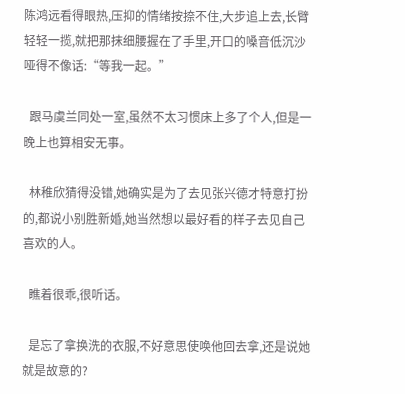陈鸿远看得眼热,压抑的情绪按捺不住,大步追上去,长臂轻轻一揽,就把那抹细腰握在了手里,开口的嗓音低沉沙哑得不像话:“等我一起。”

  跟马虞兰同处一室,虽然不太习惯床上多了个人,但是一晚上也算相安无事。

  林稚欣猜得没错,她确实是为了去见张兴德才特意打扮的,都说小别胜新婚,她当然想以最好看的样子去见自己喜欢的人。

  瞧着很乖,很听话。

  是忘了拿换洗的衣服,不好意思使唤他回去拿,还是说她就是故意的?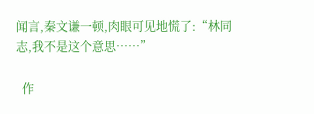闻言,秦文谦一顿,肉眼可见地慌了:“林同志,我不是这个意思……”

  作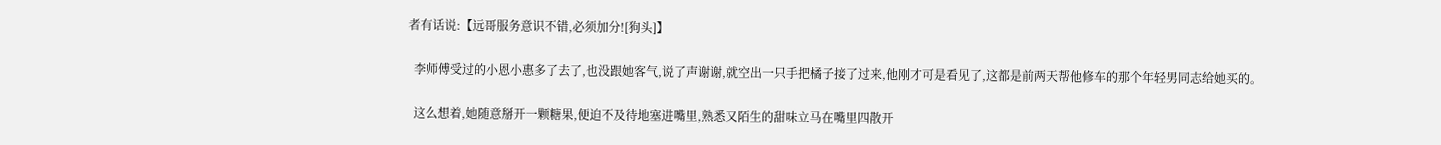者有话说:【远哥服务意识不错,必须加分![狗头]】

  李师傅受过的小恩小惠多了去了,也没跟她客气,说了声谢谢,就空出一只手把橘子接了过来,他刚才可是看见了,这都是前两天帮他修车的那个年轻男同志给她买的。

  这么想着,她随意掰开一颗糖果,便迫不及待地塞进嘴里,熟悉又陌生的甜味立马在嘴里四散开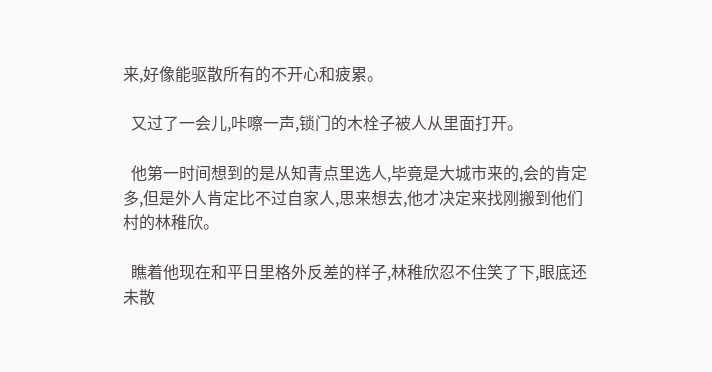来,好像能驱散所有的不开心和疲累。

  又过了一会儿,咔嚓一声,锁门的木栓子被人从里面打开。

  他第一时间想到的是从知青点里选人,毕竟是大城市来的,会的肯定多,但是外人肯定比不过自家人,思来想去,他才决定来找刚搬到他们村的林稚欣。

  瞧着他现在和平日里格外反差的样子,林稚欣忍不住笑了下,眼底还未散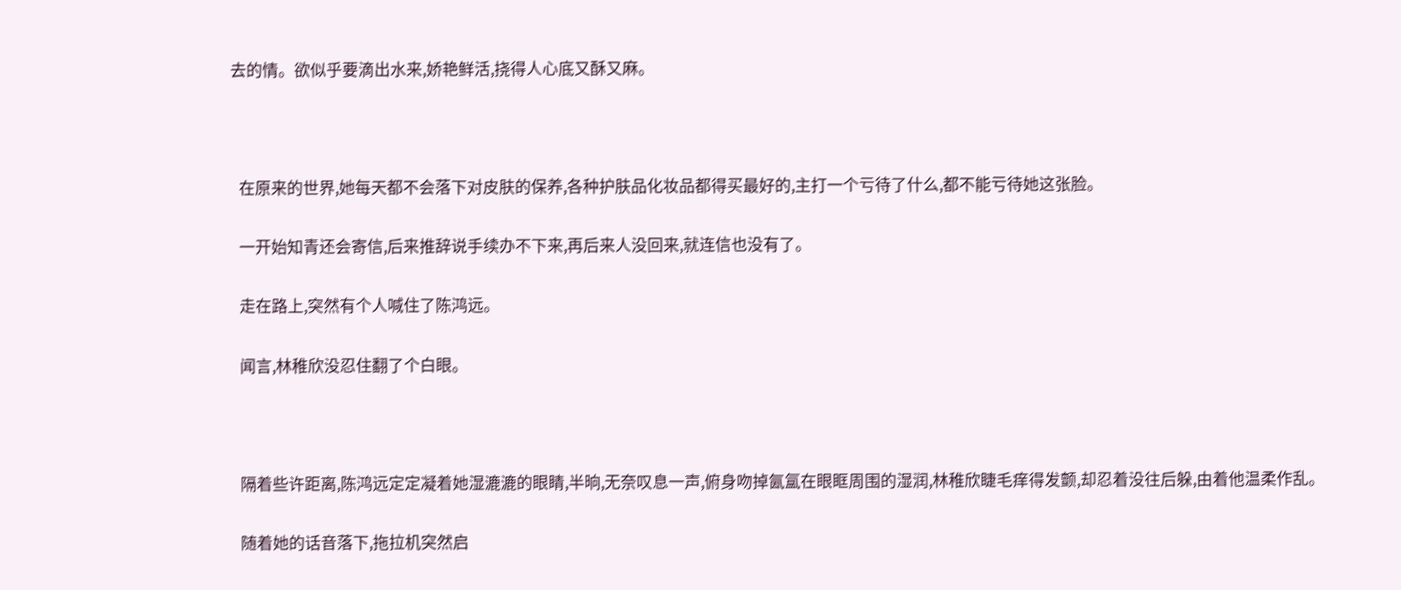去的情。欲似乎要滴出水来,娇艳鲜活,挠得人心底又酥又麻。



  在原来的世界,她每天都不会落下对皮肤的保养,各种护肤品化妆品都得买最好的,主打一个亏待了什么,都不能亏待她这张脸。

  一开始知青还会寄信,后来推辞说手续办不下来,再后来人没回来,就连信也没有了。

  走在路上,突然有个人喊住了陈鸿远。

  闻言,林稚欣没忍住翻了个白眼。



  隔着些许距离,陈鸿远定定凝着她湿漉漉的眼睛,半晌,无奈叹息一声,俯身吻掉氤氲在眼眶周围的湿润,林稚欣睫毛痒得发颤,却忍着没往后躲,由着他温柔作乱。

  随着她的话音落下,拖拉机突然启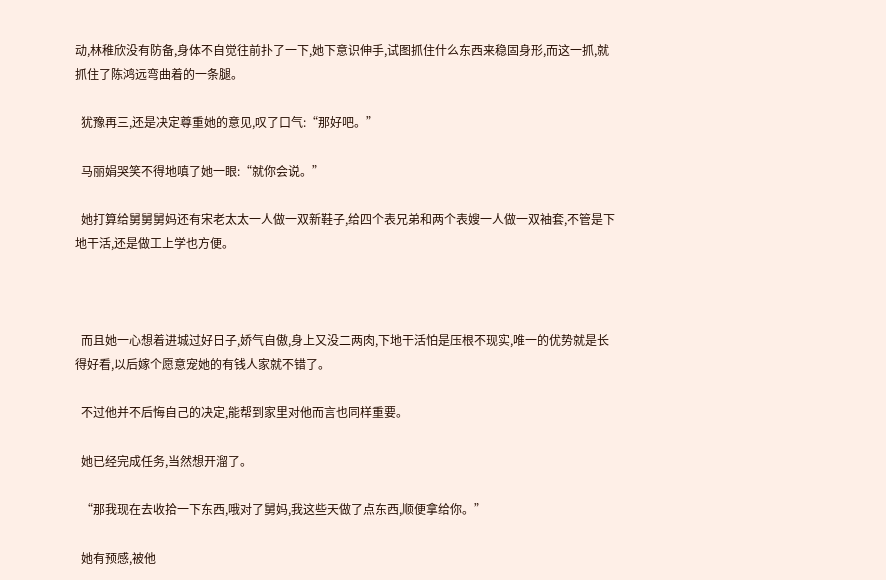动,林稚欣没有防备,身体不自觉往前扑了一下,她下意识伸手,试图抓住什么东西来稳固身形,而这一抓,就抓住了陈鸿远弯曲着的一条腿。

  犹豫再三,还是决定尊重她的意见,叹了口气:“那好吧。”

  马丽娟哭笑不得地嗔了她一眼:“就你会说。”

  她打算给舅舅舅妈还有宋老太太一人做一双新鞋子,给四个表兄弟和两个表嫂一人做一双袖套,不管是下地干活,还是做工上学也方便。



  而且她一心想着进城过好日子,娇气自傲,身上又没二两肉,下地干活怕是压根不现实,唯一的优势就是长得好看,以后嫁个愿意宠她的有钱人家就不错了。

  不过他并不后悔自己的决定,能帮到家里对他而言也同样重要。

  她已经完成任务,当然想开溜了。

  “那我现在去收拾一下东西,哦对了舅妈,我这些天做了点东西,顺便拿给你。”

  她有预感,被他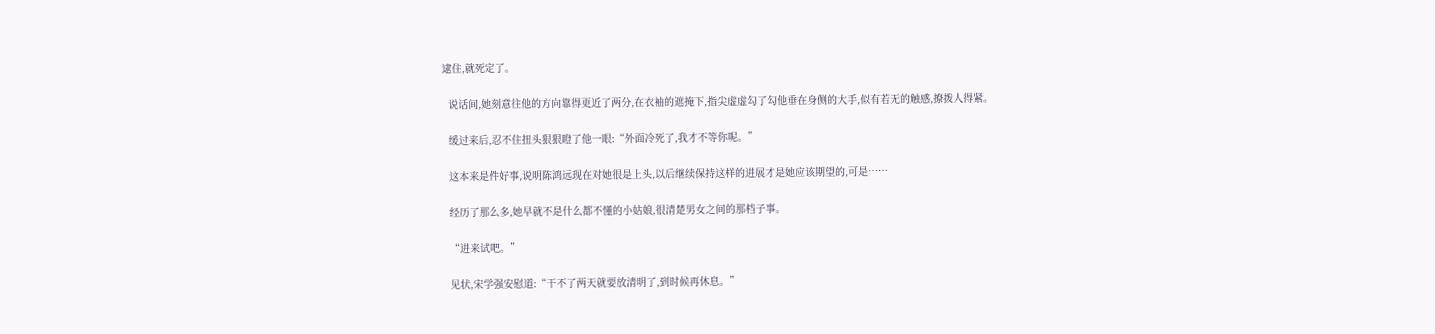逮住,就死定了。

  说话间,她刻意往他的方向靠得更近了两分,在衣袖的遮掩下,指尖虚虚勾了勾他垂在身侧的大手,似有若无的触感,撩拨人得紧。

  缓过来后,忍不住扭头狠狠瞪了他一眼:“外面冷死了,我才不等你呢。”

  这本来是件好事,说明陈鸿远现在对她很是上头,以后继续保持这样的进展才是她应该期望的,可是……

  经历了那么多,她早就不是什么都不懂的小姑娘,很清楚男女之间的那档子事。

  “进来试吧。”

  见状,宋学强安慰道:“干不了两天就要放清明了,到时候再休息。”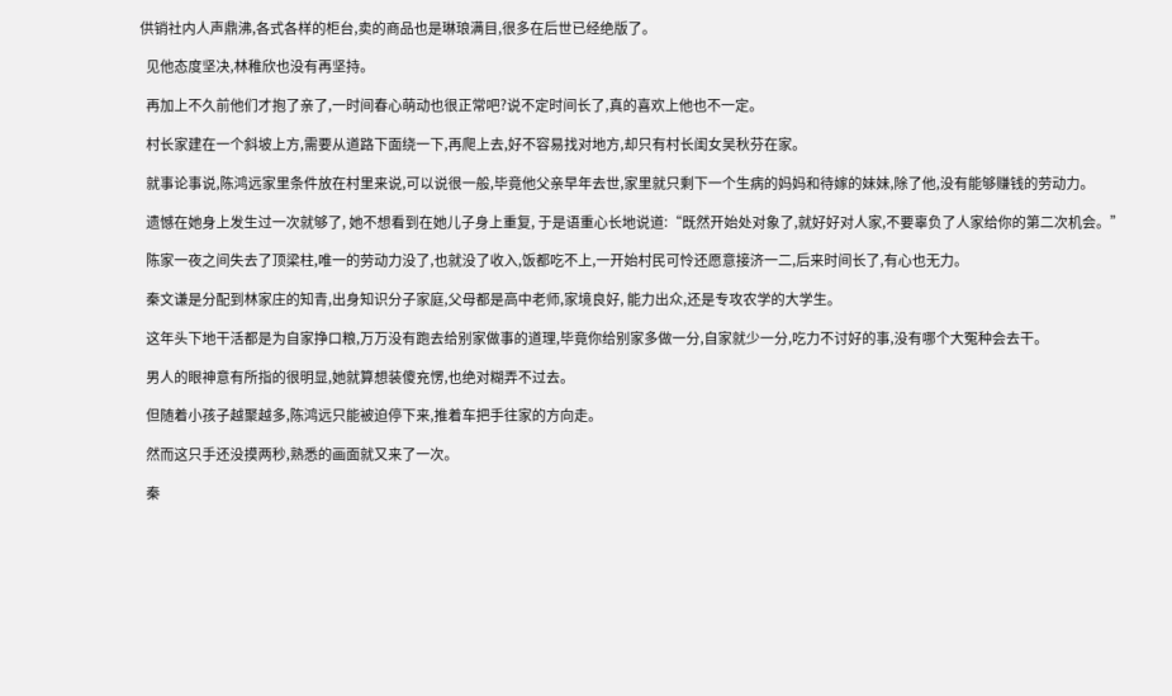供销社内人声鼎沸,各式各样的柜台,卖的商品也是琳琅满目,很多在后世已经绝版了。

  见他态度坚决,林稚欣也没有再坚持。

  再加上不久前他们才抱了亲了,一时间春心萌动也很正常吧?说不定时间长了,真的喜欢上他也不一定。

  村长家建在一个斜坡上方,需要从道路下面绕一下,再爬上去,好不容易找对地方,却只有村长闺女吴秋芬在家。

  就事论事说,陈鸿远家里条件放在村里来说,可以说很一般,毕竟他父亲早年去世,家里就只剩下一个生病的妈妈和待嫁的妹妹,除了他,没有能够赚钱的劳动力。

  遗憾在她身上发生过一次就够了, 她不想看到在她儿子身上重复, 于是语重心长地说道:“既然开始处对象了,就好好对人家,不要辜负了人家给你的第二次机会。”

  陈家一夜之间失去了顶梁柱,唯一的劳动力没了,也就没了收入,饭都吃不上,一开始村民可怜还愿意接济一二,后来时间长了,有心也无力。

  秦文谦是分配到林家庄的知青,出身知识分子家庭,父母都是高中老师,家境良好, 能力出众,还是专攻农学的大学生。

  这年头下地干活都是为自家挣口粮,万万没有跑去给别家做事的道理,毕竟你给别家多做一分,自家就少一分,吃力不讨好的事,没有哪个大冤种会去干。

  男人的眼神意有所指的很明显,她就算想装傻充愣,也绝对糊弄不过去。

  但随着小孩子越聚越多,陈鸿远只能被迫停下来,推着车把手往家的方向走。

  然而这只手还没摸两秒,熟悉的画面就又来了一次。

  秦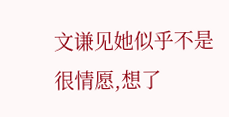文谦见她似乎不是很情愿,想了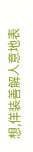想,佯装善解人意地表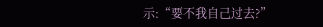示:“要不我自己过去?”